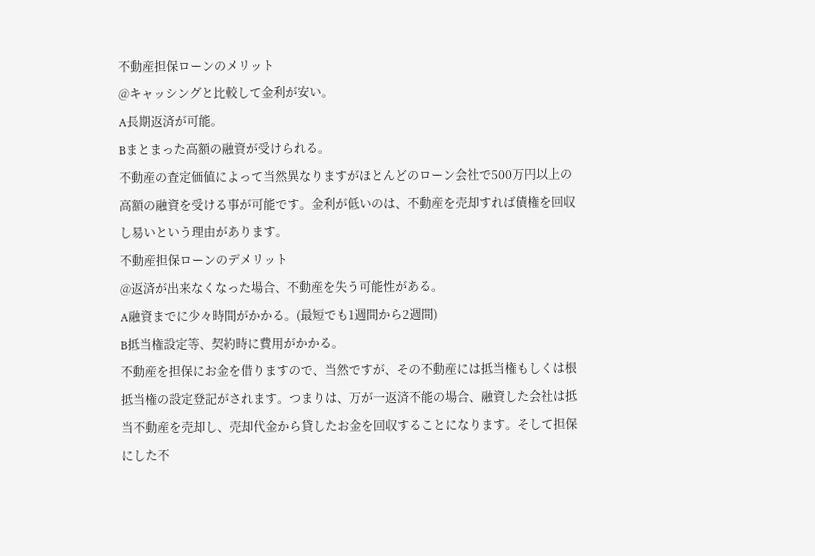不動産担保ローンのメリット
@キャッシングと比較して金利が安い。
A長期返済が可能。
Bまとまった高額の融資が受けられる。
不動産の査定価値によって当然異なりますがほとんどのローン会社で500万円以上の高額の融資を受ける事が可能です。金利が低いのは、不動産を売却すれば債権を回収し易いという理由があります。
不動産担保ローンのデメリット
@返済が出来なくなった場合、不動産を失う可能性がある。
A融資までに少々時間がかかる。(最短でも1週間から2週間)
B抵当権設定等、契約時に費用がかかる。
不動産を担保にお金を借りますので、当然ですが、その不動産には抵当権もしくは根抵当権の設定登記がされます。つまりは、万が一返済不能の場合、融資した会社は抵当不動産を売却し、売却代金から貸したお金を回収することになります。そして担保にした不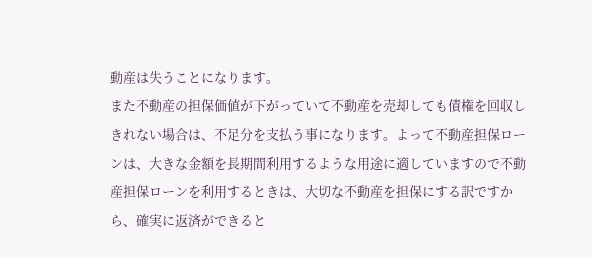動産は失うことになります。
また不動産の担保価値が下がっていて不動産を売却しても債権を回収しきれない場合は、不足分を支払う事になります。よって不動産担保ローンは、大きな金額を長期間利用するような用途に適していますので不動産担保ローンを利用するときは、大切な不動産を担保にする訳ですから、確実に返済ができると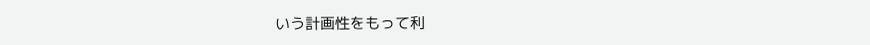いう計画性をもって利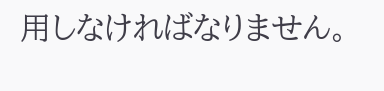用しなければなりません。